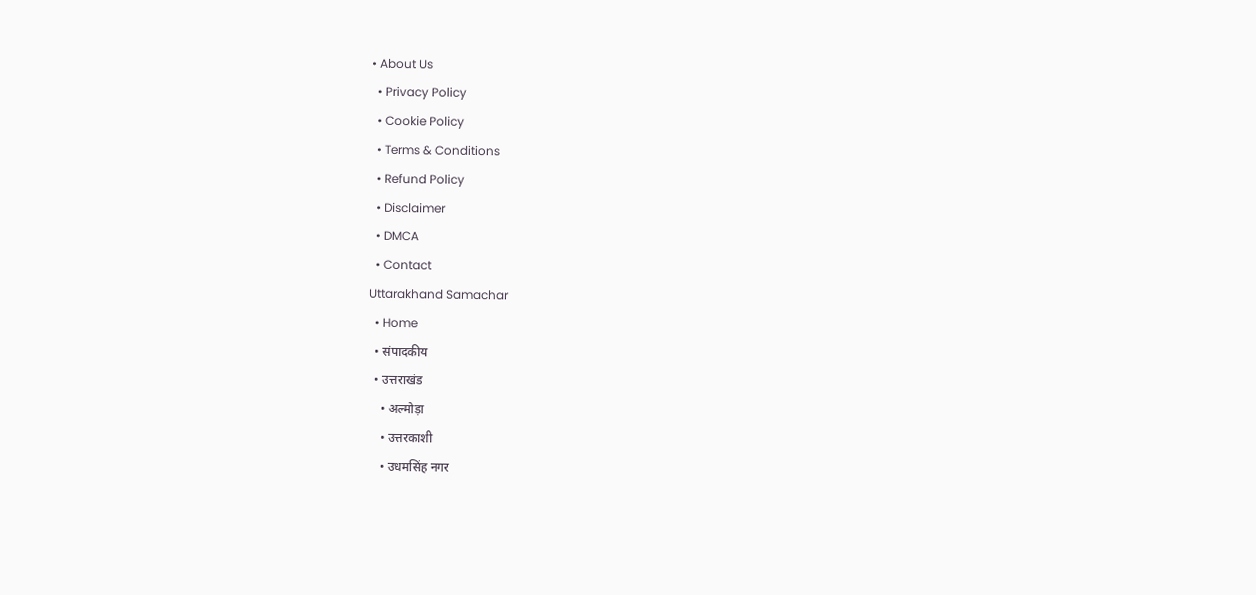• About Us
  • Privacy Policy
  • Cookie Policy
  • Terms & Conditions
  • Refund Policy
  • Disclaimer
  • DMCA
  • Contact
Uttarakhand Samachar
  • Home
  • संपादकीय
  • उत्तराखंड
    • अल्मोड़ा
    • उत्तरकाशी
    • उधमसिंह नगर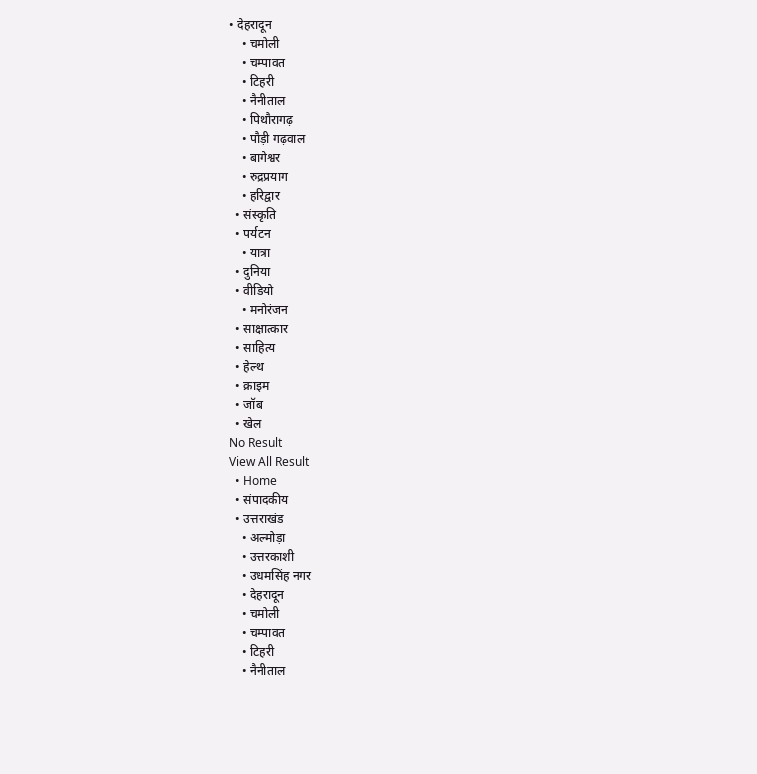• देहरादून
    • चमोली
    • चम्पावत
    • टिहरी
    • नैनीताल
    • पिथौरागढ़
    • पौड़ी गढ़वाल
    • बागेश्वर
    • रुद्रप्रयाग
    • हरिद्वार
  • संस्कृति
  • पर्यटन
    • यात्रा
  • दुनिया
  • वीडियो
    • मनोरंजन
  • साक्षात्कार
  • साहित्य
  • हेल्थ
  • क्राइम
  • जॉब
  • खेल
No Result
View All Result
  • Home
  • संपादकीय
  • उत्तराखंड
    • अल्मोड़ा
    • उत्तरकाशी
    • उधमसिंह नगर
    • देहरादून
    • चमोली
    • चम्पावत
    • टिहरी
    • नैनीताल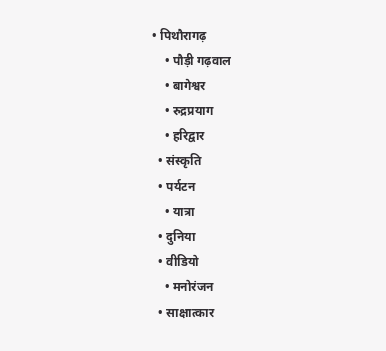• पिथौरागढ़
    • पौड़ी गढ़वाल
    • बागेश्वर
    • रुद्रप्रयाग
    • हरिद्वार
  • संस्कृति
  • पर्यटन
    • यात्रा
  • दुनिया
  • वीडियो
    • मनोरंजन
  • साक्षात्कार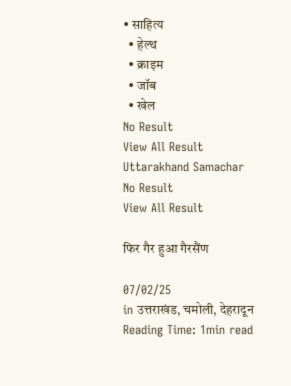• साहित्य
  • हेल्थ
  • क्राइम
  • जॉब
  • खेल
No Result
View All Result
Uttarakhand Samachar
No Result
View All Result

फिर गैर हुआ गैरसैंण

07/02/25
in उत्तराखंड, चमोली, देहरादून
Reading Time: 1min read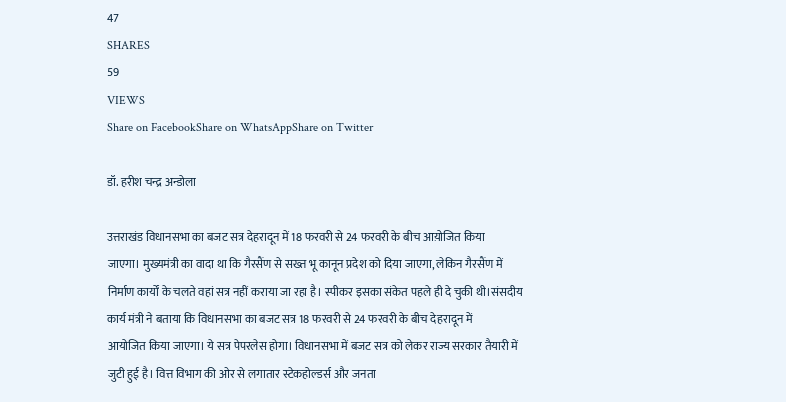47
SHARES
59
VIEWS
Share on FacebookShare on WhatsAppShare on Twitter

डॉ. हरीश चन्द्र अन्डोला

उत्तराखंड विधानसभा का बजट सत्र देहरादून में 18 फरवरी से 24 फरवरी के बीच आय़ोजित किया
जाएगा। मुख्यमंत्री का वादा था कि गैरसैंण से सख्त भू कानून प्रदेश को दिया जाएगा, लेकिन गैरसैंण में
निर्माण कार्यों के चलते वहां सत्र नहीं कराया जा रहा है। स्पीकर इसका संकेत पहले ही दे चुकी थी।संसदीय
कार्य मंत्री ने बताया कि विधानसभा का बजट सत्र 18 फरवरी से 24 फरवरी के बीच देहरादून में
आयोजित किया जाएगा। ये सत्र पेपरलेस होगा। विधानसभा में बजट सत्र को लेकर राज्य सरकार तैयारी में
जुटी हुई है। वित्त विभाग की ओर से लगातार स्टेकहोल्डर्स और जनता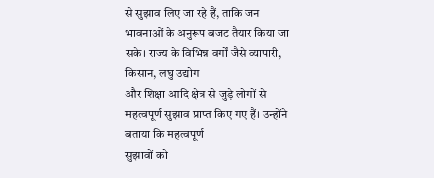से सुझाव लिए जा रहे हैं, ताकि जन
भावनाओं के अनुरूप बजट तैयार किया जा सके। राज्य के विभिन्न वर्गों जैसे व्यापारी, किसान, लघु उद्योग
और शिक्षा आदि क्षेत्र से जुड़े लोगों से महत्वपूर्ण सुझाव प्राप्त किए गए हैं। उन्होंने बताया कि महत्वपूर्ण
सुझावों को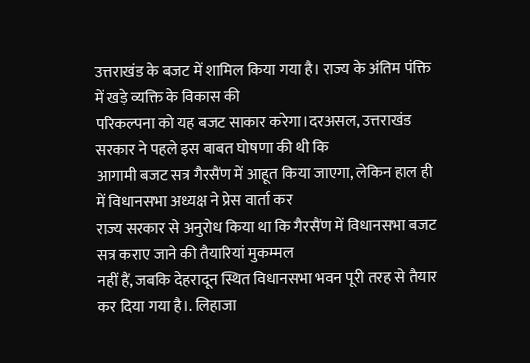उत्तराखंड के बजट में शामिल किया गया है। राज्य के अंतिम पंक्ति में खड़े व्यक्ति के विकास की
परिकल्पना को यह बजट साकार करेगा।दरअसल, उत्तराखंड सरकार ने पहले इस बाबत घोषणा की थी कि
आगामी बजट सत्र गैरसैंण में आहूत किया जाएगा, लेकिन हाल ही में विधानसभा अध्यक्ष ने प्रेस वार्ता कर
राज्य सरकार से अनुरोध किया था कि गैरसैंण में विधानसभा बजट सत्र कराए जाने की तैयारियां मुकम्मल
नहीं हैं, जबकि देहरादून स्थित विधानसभा भवन पूरी तरह से तैयार कर दिया गया है।. लिहाजा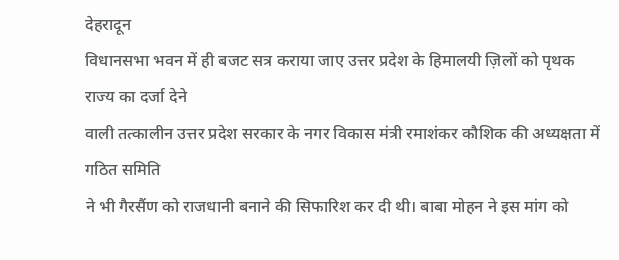देहरादून
विधानसभा भवन में ही बजट सत्र कराया जाए उत्तर प्रदेश के हिमालयी ज़िलों को पृथक राज्य का दर्जा देने
वाली तत्कालीन उत्तर प्रदेश सरकार के नगर विकास मंत्री रमाशंकर कौशिक की अध्यक्षता में गठित समिति
ने भी गैरसैंण को राजधानी बनाने की सिफारिश कर दी थी। बाबा मोहन ने इस मांग को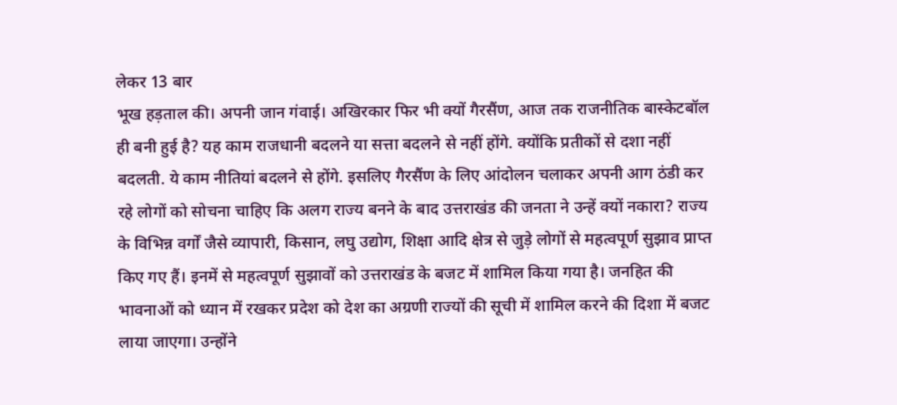लेकर 13 बार
भूख हड़ताल की। अपनी जान गंवाई। अखिरकार फिर भी क्यों गैरसैंण, आज तक राजनीतिक बास्केटबॉल
ही बनी हुई है? यह काम राजधानी बदलने या सत्ता बदलने से नहीं होंगे. क्योंकि प्रतीकों से दशा नहीं
बदलती. ये काम नीतियां बदलने से होंगे. इसलिए गैरसैंण के लिए आंदोलन चलाकर अपनी आग ठंडी कर
रहे लोगों को सोचना चाहिए कि अलग राज्य बनने के बाद उत्तराखंड की जनता ने उन्हें क्यों नकारा? राज्य
के विभिन्न वर्गों जैसे व्यापारी, किसान, लघु उद्योग, शिक्षा आदि क्षेत्र से जुड़े लोगों से महत्वपूर्ण सुझाव प्राप्त
किए गए हैं। इनमें से महत्वपूर्ण सुझावों को उत्तराखंड के बजट में शामिल किया गया है। जनहित की
भावनाओं को ध्यान में रखकर प्रदेश को देश का अग्रणी राज्यों की सूची में शामिल करने की दिशा में बजट
लाया जाएगा। उन्होंने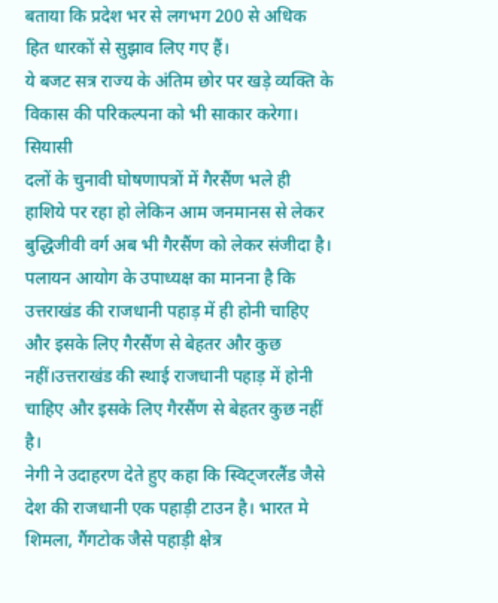बताया कि प्रदेश भर से लगभग 200 से अधिक हित धारकों से सुझाव लिए गए हैं।
ये बजट सत्र राज्य के अंतिम छोर पर खड़े व्यक्ति के विकास की परिकल्पना को भी साकार करेगा। सियासी
दलों के चुनावी घोषणापत्रों में गैरसैंण भले ही हाशिये पर रहा हो लेकिन आम जनमानस से लेकर
बुद्धिजीवी वर्ग अब भी गैरसैंण को लेकर संजीदा है। पलायन आयोग के उपाध्यक्ष का मानना है कि
उत्तराखंड की राजधानी पहाड़ में ही होनी चाहिए और इसके लिए गैरसैंण से बेहतर और कुछ
नहीं।उत्तराखंड की स्थाई राजधानी पहाड़ में होनी चाहिए और इसके लिए गैरसैंण से बेहतर कुछ नहीं है।
नेगी ने उदाहरण देते हुए कहा कि स्विट्जरलैंड जैसे देश की राजधानी एक पहाड़ी टाउन है। भारत मे
शिमला, गैंगटोक जैसे पहाड़ी क्षेत्र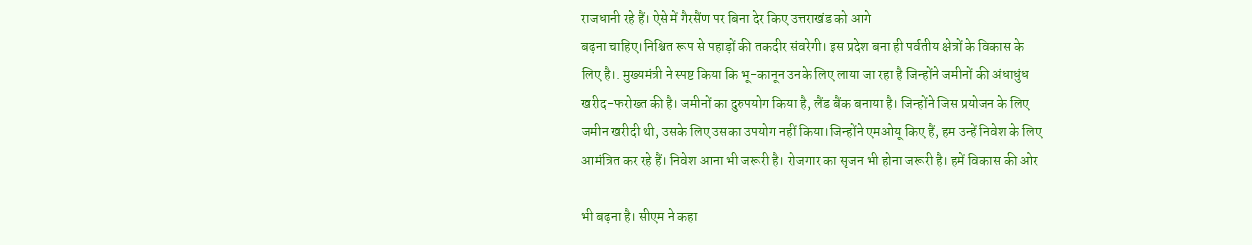राजधानी रहे हैं। ऐसे में गैरसैंण पर बिना देर किए उत्तराखंड को आगे
बढ़ना चाहिए।निश्चित रूप से पहाड़ों की तकदीर संवरेगी। इस प्रदेश बना ही पर्वतीय क्षेत्रों के विकास के
लिए है।. मुख्यमंत्री ने स्पष्ट किया कि भू-कानून उनके लिए लाया जा रहा है जिन्होंने जमीनों की अंधाधुंध
खरीद-फरोख्त की है। जमीनों का दुरुपयोग किया है, लैंड बैंक बनाया है। जिन्होंने जिस प्रयोजन के लिए
जमीन खरीदी थी, उसके लिए उसका उपयोग नहीं किया।जिन्होंने एमओयू किए हैं, हम उन्हें निवेश के लिए
आमंत्रित कर रहे हैं। निवेश आना भी जरूरी है। रोजगार का सृजन भी होना जरूरी है। हमें विकास की ओर

भी बढ़ना है। सीएम ने कहा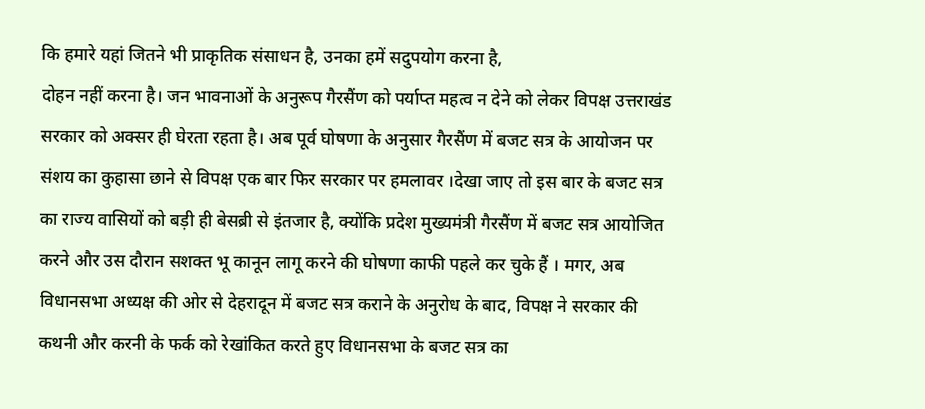कि हमारे यहां जितने भी प्राकृतिक संसाधन है, उनका हमें सदुपयोग करना है,
दोहन नहीं करना है। जन भावनाओं के अनुरूप गैरसैंण को पर्याप्त महत्व न देने को लेकर विपक्ष उत्तराखंड
सरकार को अक्सर ही घेरता रहता है। अब पूर्व घोषणा के अनुसार गैरसैंण में बजट सत्र के आयोजन पर
संशय का कुहासा छाने से विपक्ष एक बार फिर सरकार पर हमलावर ।देखा जाए तो इस बार के बजट सत्र
का राज्य वासियों को बड़ी ही बेसब्री से इंतजार है, क्योंकि प्रदेश मुख्यमंत्री गैरसैंण में बजट सत्र आयोजित
करने और उस दौरान सशक्त भू कानून लागू करने की घोषणा काफी पहले कर चुके हैं । मगर, अब
विधानसभा अध्यक्ष की ओर से देहरादून में बजट सत्र कराने के अनुरोध के बाद, विपक्ष ने सरकार की
कथनी और करनी के फर्क को रेखांकित करते हुए विधानसभा के बजट सत्र का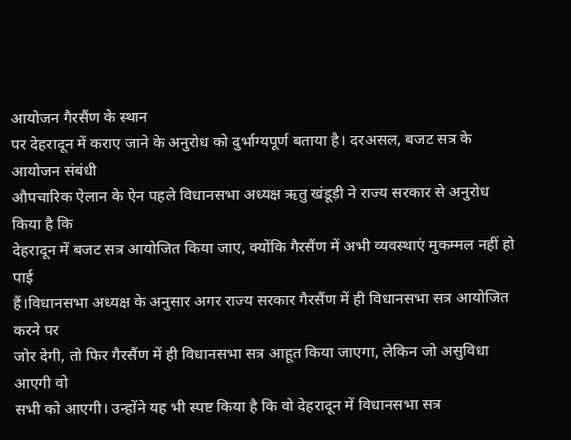आयोजन गैरसैंण के स्थान
पर देहरादून में कराए जाने के अनुरोध को दुर्भाग्यपूर्ण बताया है। दरअसल, बजट सत्र के आयोजन संबंधी
औपचारिक ऐलान के ऐन पहले विधानसभा अध्यक्ष ऋतु खंडूड़ी ने राज्य सरकार से अनुरोध किया है कि
देहरादून में बजट सत्र आयोजित किया जाए, क्योंकि गैरसैंण में अभी व्यवस्थाएं मुकम्मल नहीं हो पाई
हैं।विधानसभा अध्यक्ष के अनुसार अगर राज्य सरकार गैरसैंण में ही विधानसभा सत्र आयोजित करने पर
जोर देगी, तो फिर गैरसैंण में ही विधानसभा सत्र आहूत किया जाएगा, लेकिन जो असुविधा आएगी वो
सभी को आएगी। उन्होंने यह भी स्पष्ट किया है कि वो देहरादून में विधानसभा सत्र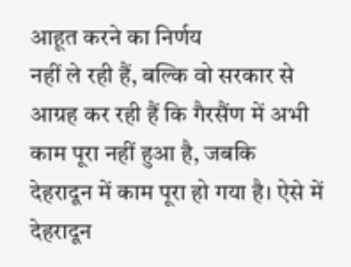आहूत करने का निर्णय
नहीं ले रही हैं, बल्कि वो सरकार से आग्रह कर रही हैं कि गैरसैंण में अभी काम पूरा नहीं हुआ है, जबकि
देहरादून में काम पूरा हो गया है। ऐसे में देहरादून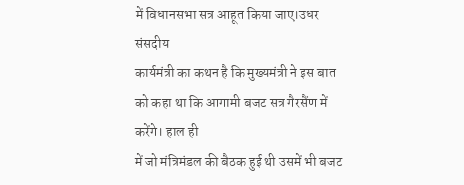में विधानसभा सत्र आहूत किया जाए।उधर संसदीय
कार्यमंत्री का कथन है कि मुख्यमंत्री ने इस बात को कहा था कि आगामी बजट सत्र गैरसैंण में करेंगे। हाल ही
में जो मंत्रिमंडल की बैठक हुई थी उसमें भी बजट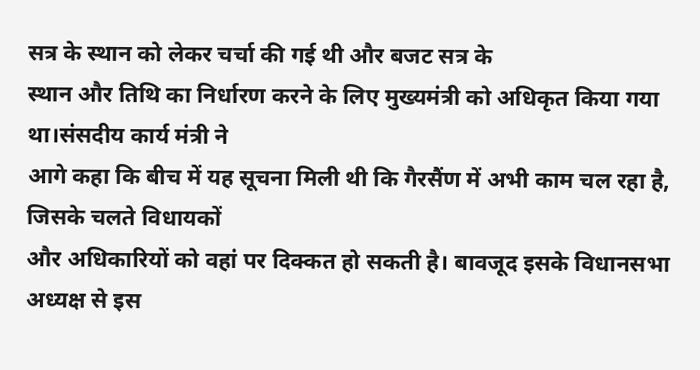सत्र के स्थान को लेकर चर्चा की गई थी और बजट सत्र के
स्थान और तिथि का निर्धारण करने के लिए मुख्यमंत्री को अधिकृत किया गया था।संसदीय कार्य मंत्री ने
आगे कहा कि बीच में यह सूचना मिली थी कि गैरसैंण में अभी काम चल रहा है, जिसके चलते विधायकों
और अधिकारियों को वहां पर दिक्कत हो सकती है। बावजूद इसके विधानसभा अध्यक्ष से इस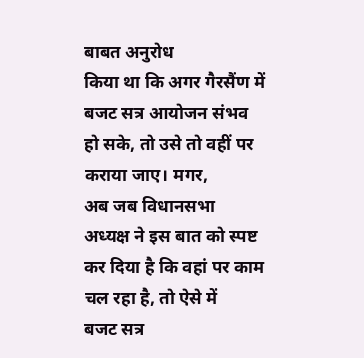बाबत अनुरोध
किया था कि अगर गैरसैंण में बजट सत्र आयोजन संभव हो सके, तो उसे तो वहीं पर कराया जाए। मगर,
अब जब विधानसभा अध्यक्ष ने इस बात को स्पष्ट कर दिया है कि वहां पर काम चल रहा है, तो ऐसे में
बजट सत्र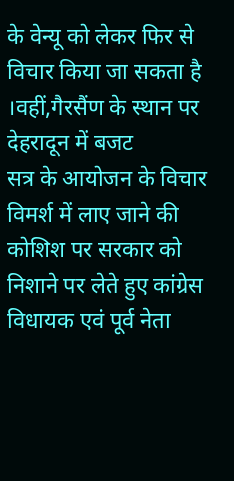के वेन्यू को लेकर फिर से विचार किया जा सकता है ।वहीं,गैरसैंण के स्थान पर देहरादून में बजट
सत्र के आयोजन के विचार विमर्श में लाए जाने की कोशिश पर सरकार को निशाने पर लेते हुए कांग्रेस
विधायक एवं पूर्व नेता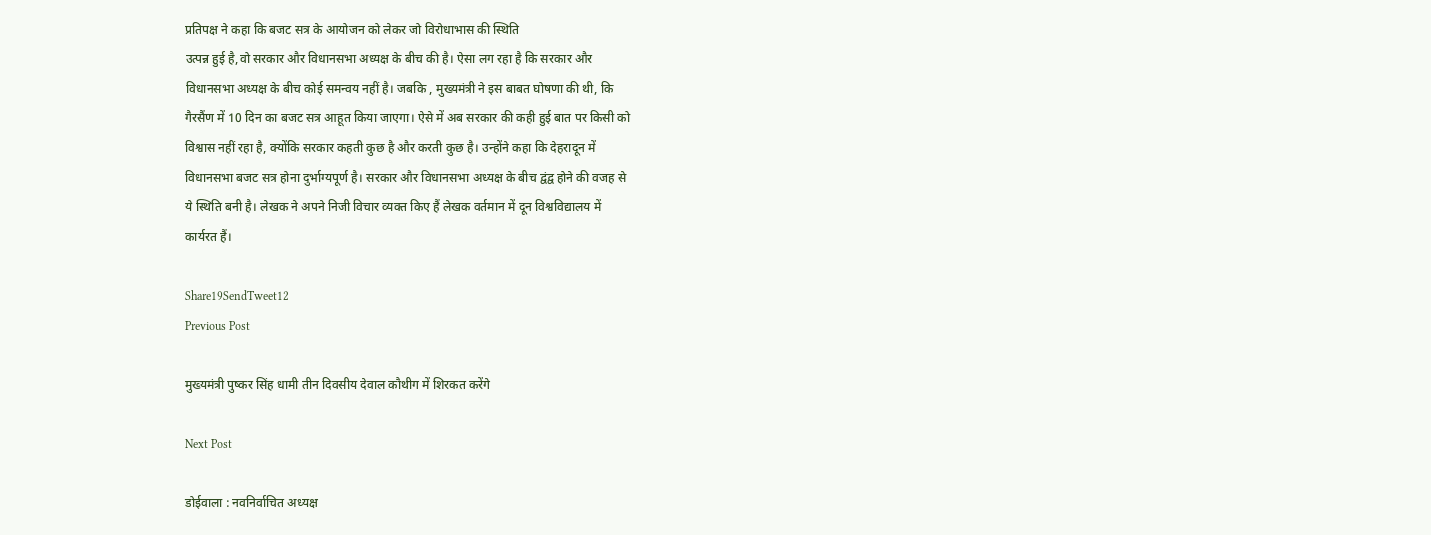प्रतिपक्ष ने कहा कि बजट सत्र के आयोजन को लेकर जो विरोधाभास की स्थिति
उत्पन्न हुई है,वो सरकार और विधानसभा अध्यक्ष के बीच की है। ऐसा लग रहा है कि सरकार और
विधानसभा अध्यक्ष के बीच कोई समन्वय नहीं है। जबकि , मुख्यमंत्री ने इस बाबत घोषणा की थी, कि
गैरसैंण में 10 दिन का बजट सत्र आहूत किया जाएगा। ऐसे में अब सरकार की कही हुई बात पर किसी को
विश्वास नहीं रहा है, क्योंकि सरकार कहती कुछ है और करती कुछ है। उन्होंने कहा कि देहरादून में
विधानसभा बजट सत्र होना दुर्भाग्यपूर्ण है। सरकार और विधानसभा अध्यक्ष के बीच द्वंद्व होने की वजह से
ये स्थिति बनी है। लेखक ने अपने निजी विचार व्यक्त किए हैं लेखक वर्तमान में दून विश्वविद्यालय में
कार्यरत हैं।

Share19SendTweet12
Previous Post

मुख्यमंत्री पुष्कर सिंह धामी तीन दिवसीय देवाल कौथीग में शिरकत करेंगे

Next Post

डोईवाला : नवनिर्वाचित अध्यक्ष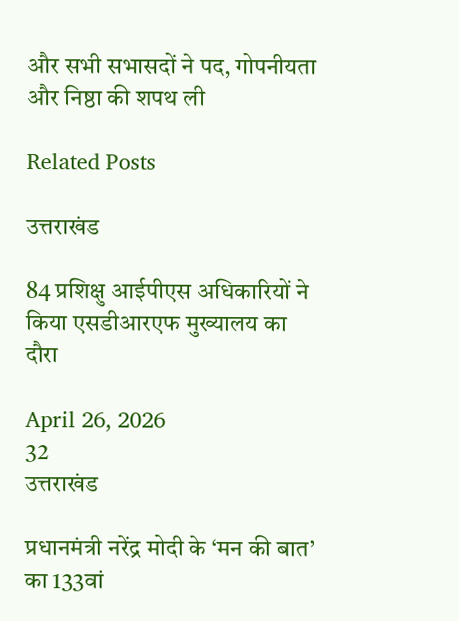और सभी सभासदों ने पद, गोपनीयता और निष्ठा की शपथ ली

Related Posts

उत्तराखंड

84 प्रशिक्षु आईपीएस अधिकारियों ने किया एसडीआरएफ मुख्यालय का दौरा

April 26, 2026
32
उत्तराखंड

प्रधानमंत्री नरेंद्र मोदी के ‘मन की बात’ का 133वां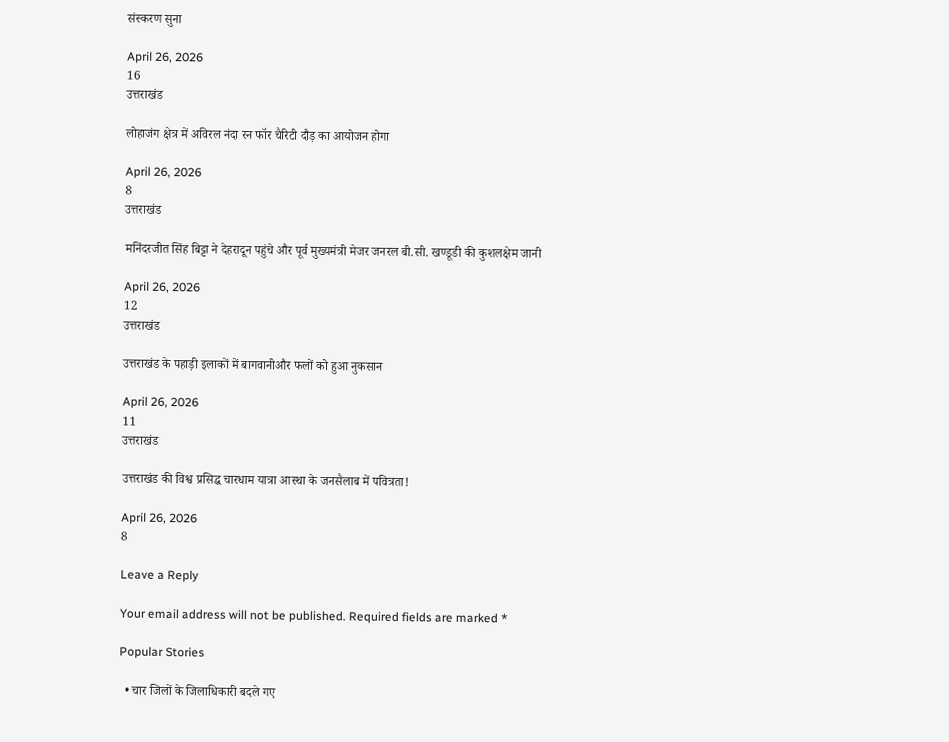संस्करण सुना

April 26, 2026
16
उत्तराखंड

लोहाजंग क्षेत्र में अविरल नंदा रन फॉर चैरिटी दौड़ का आयोजन होगा

April 26, 2026
8
उत्तराखंड

मनिंदरजीत सिंह बिट्टा ने देहरादून पहुंचे और पूर्व मुख्यमंत्री मेजर जनरल बी.सी. खण्डूडी की कुशलक्षेम जानी

April 26, 2026
12
उत्तराखंड

उत्तराखंड के पहाड़ी इलाकों में बागवानीऔर फलों को हुआ नुकसान

April 26, 2026
11
उत्तराखंड

उत्तराखंड की विश्व प्रसिद्ध चारधाम यात्रा आस्था के जनसैलाब में पवित्रता!

April 26, 2026
8

Leave a Reply

Your email address will not be published. Required fields are marked *

Popular Stories

  • चार जिलों के जिलाधिकारी बदले गए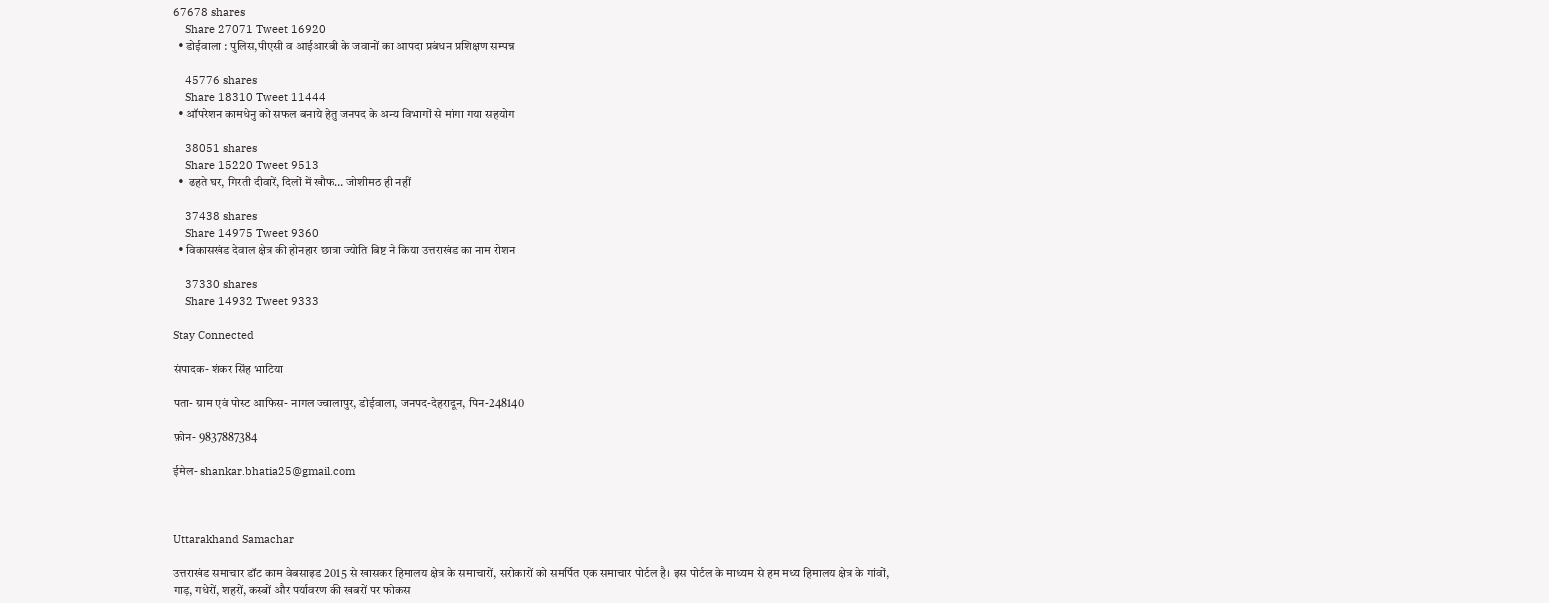67678 shares
    Share 27071 Tweet 16920
  • डोईवाला : पुलिस,पीएसी व आईआरबी के जवानों का आपदा प्रबंधन प्रशिक्षण सम्पन्न

    45776 shares
    Share 18310 Tweet 11444
  • ऑपरेशन कामधेनु को सफल बनाये हेतु जनपद के अन्य विभागों से मांगा गया सहयोग

    38051 shares
    Share 15220 Tweet 9513
  •  ढहते घर, गिरती दीवारें, दिलों में खौफ… जोशीमठ ही नहीं

    37438 shares
    Share 14975 Tweet 9360
  • विकासखंड देवाल क्षेत्र की होनहार छात्रा ज्योति बिष्ट ने किया उत्तराखंड का नाम रोशन

    37330 shares
    Share 14932 Tweet 9333

Stay Connected

संपादक- शंकर सिंह भाटिया

पता- ग्राम एवं पोस्ट आफिस- नागल ज्वालापुर, डोईवाला, जनपद-देहरादून, पिन-248140

फ़ोन- 9837887384

ईमेल- shankar.bhatia25@gmail.com



Uttarakhand Samachar

उत्तराखंड समाचार डॉट काम वेबसाइड 2015 से खासकर हिमालय क्षेत्र के समाचारों, सरोकारों को समर्पित एक समाचार पोर्टल है। इस पोर्टल के माध्यम से हम मध्य हिमालय क्षेत्र के गांवों, गाड़, गधेरों, शहरों, कस्बों और पर्यावरण की खबरों पर फोकस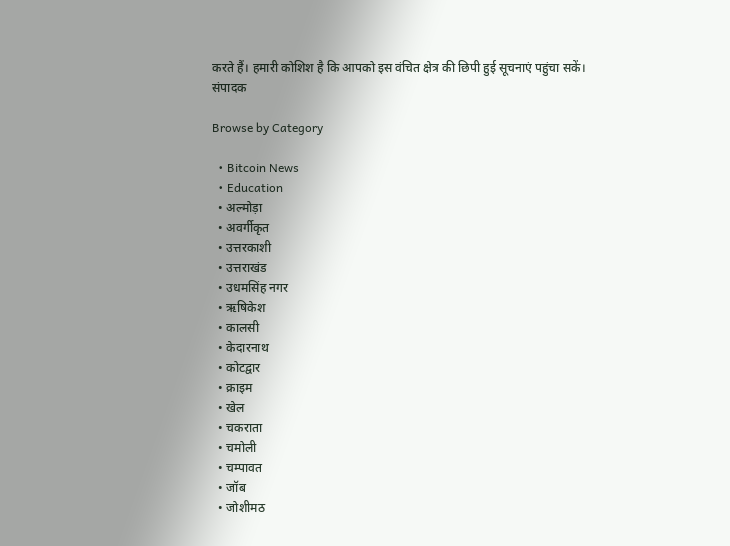करते हैं। हमारी कोशिश है कि आपको इस वंचित क्षेत्र की छिपी हुई सूचनाएं पहुंचा सकें।
संपादक

Browse by Category

  • Bitcoin News
  • Education
  • अल्मोड़ा
  • अवर्गीकृत
  • उत्तरकाशी
  • उत्तराखंड
  • उधमसिंह नगर
  • ऋषिकेश
  • कालसी
  • केदारनाथ
  • कोटद्वार
  • क्राइम
  • खेल
  • चकराता
  • चमोली
  • चम्पावत
  • जॉब
  • जोशीमठ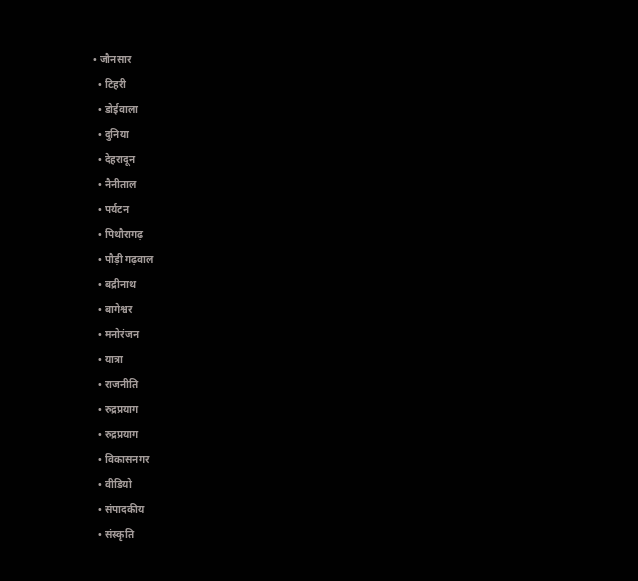• जौनसार
  • टिहरी
  • डोईवाला
  • दुनिया
  • देहरादून
  • नैनीताल
  • पर्यटन
  • पिथौरागढ़
  • पौड़ी गढ़वाल
  • बद्रीनाथ
  • बागेश्वर
  • मनोरंजन
  • यात्रा
  • राजनीति
  • रुद्रप्रयाग
  • रुद्रप्रयाग
  • विकासनगर
  • वीडियो
  • संपादकीय
  • संस्कृति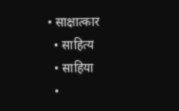• साक्षात्कार
  • साहित्य
  • साहिया
  •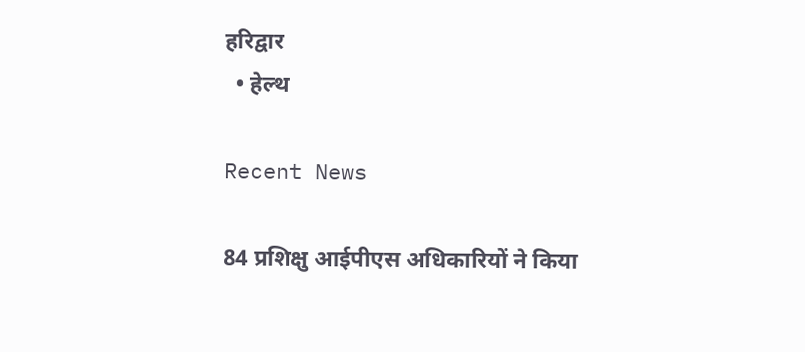हरिद्वार
  • हेल्थ

Recent News

84 प्रशिक्षु आईपीएस अधिकारियों ने किया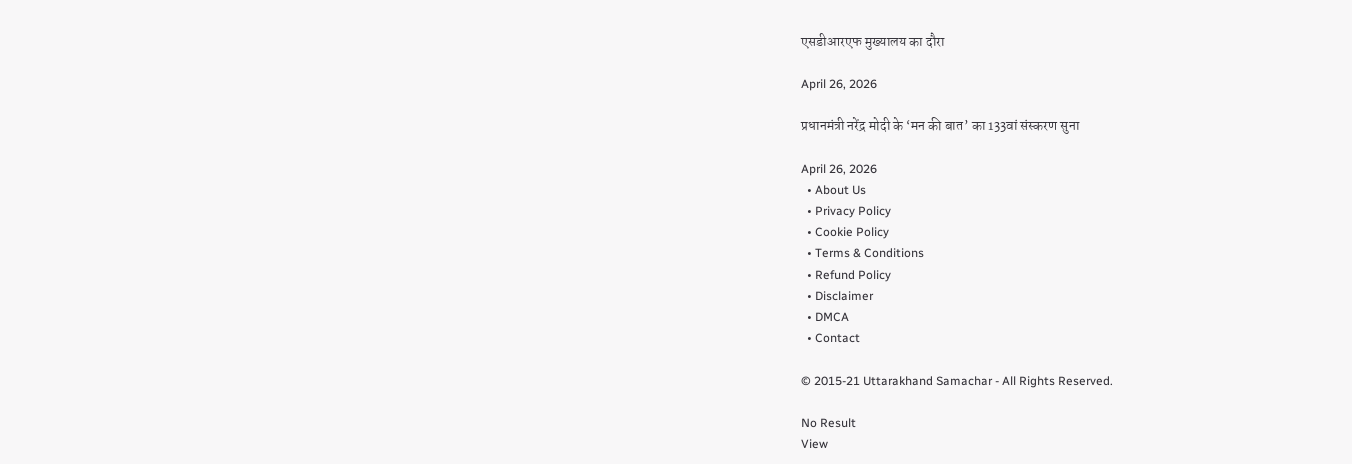एसडीआरएफ मुख्यालय का दौरा

April 26, 2026

प्रधानमंत्री नरेंद्र मोदी के ‘मन की बात’ का 133वां संस्करण सुना

April 26, 2026
  • About Us
  • Privacy Policy
  • Cookie Policy
  • Terms & Conditions
  • Refund Policy
  • Disclaimer
  • DMCA
  • Contact

© 2015-21 Uttarakhand Samachar - All Rights Reserved.

No Result
View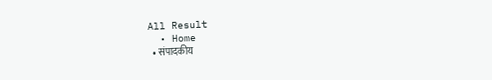All Result
  • Home
  • संपादकीय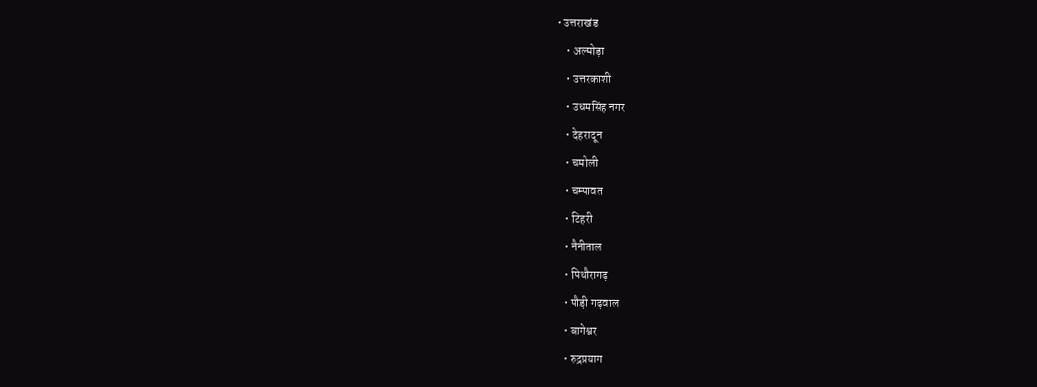• उत्तराखंड
    • अल्मोड़ा
    • उत्तरकाशी
    • उधमसिंह नगर
    • देहरादून
    • चमोली
    • चम्पावत
    • टिहरी
    • नैनीताल
    • पिथौरागढ़
    • पौड़ी गढ़वाल
    • बागेश्वर
    • रुद्रप्रयाग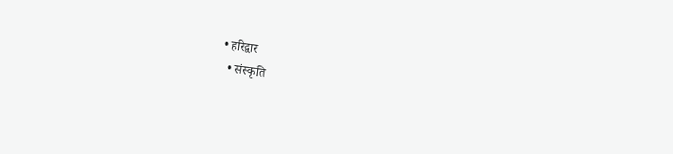• हरिद्वार
  • संस्कृति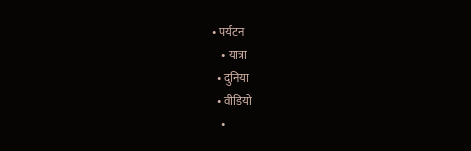• पर्यटन
    • यात्रा
  • दुनिया
  • वीडियो
    •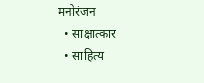मनोरंजन
  • साक्षात्कार
  • साहित्य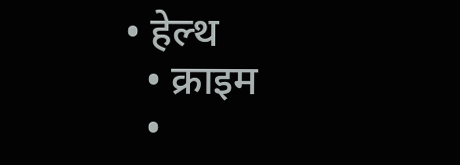• हेल्थ
  • क्राइम
  •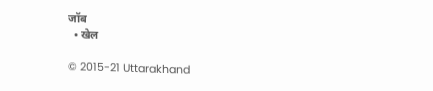जॉब
  • खेल

© 2015-21 Uttarakhand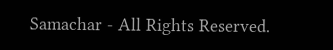Samachar - All Rights Reserved.